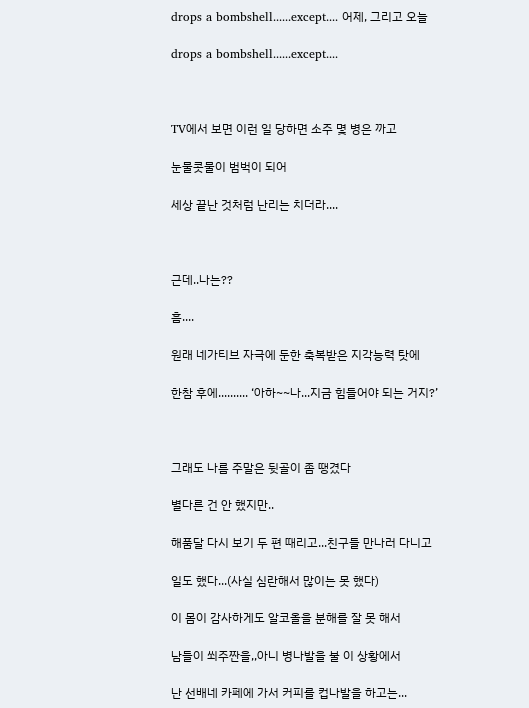drops a bombshell......except.... 어제, 그리고 오늘

drops a bombshell......except....



TV에서 보면 이런 일 당하면 소주 몇 병은 까고

눈물콧물이 범벅이 되어

세상 끝난 것처럼 난리는 치더라....



근데..나는??

흠....

원래 네가티브 자극에 둔한 축복받은 지각능력 탓에

한참 후에.......... ‘아하~~나...지금 힘들어야 되는 거지?’



그래도 나름 주말은 뒷골이 좀 땡겼다

별다른 건 안 했지만..

해품달 다시 보기 두 편 때리고...친구들 만나러 다니고

일도 했다...(사실 심란해서 많이는 못 했다)

이 몸이 감사하게도 알코올을 분해를 잘 못 해서

남들이 쐬주짠을,,아니 병나발을 불 이 상황에서

난 선배네 카페에 가서 커피를 컵나발을 하고는...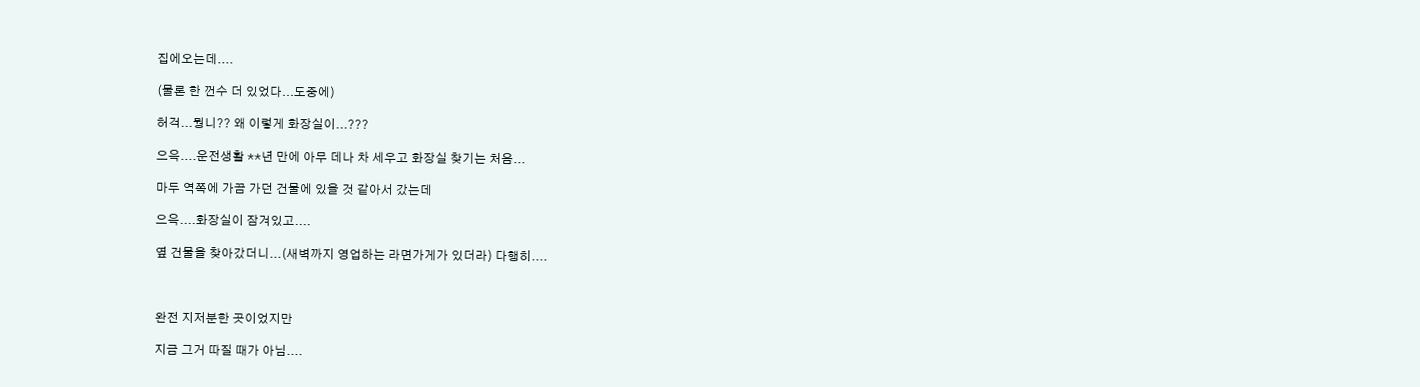집에오는데....

(물론 한 껀수 더 있었다...도중에)

허걱...뭥니?? 왜 이렇게 화장실이...???

으윽....운전생활 **년 만에 아무 데나 차 세우고 화장실 찾기는 처음...

마두 역쪽에 가끔 가던 건물에 있을 것 같아서 갔는데

으윽....화장실이 잠겨있고....

옆 건물을 찾아갔더니...(새벽까지 영업하는 라면가게가 있더라) 다행히....



완전 지저분한 곳이었지만

지금 그거 따질 때가 아님....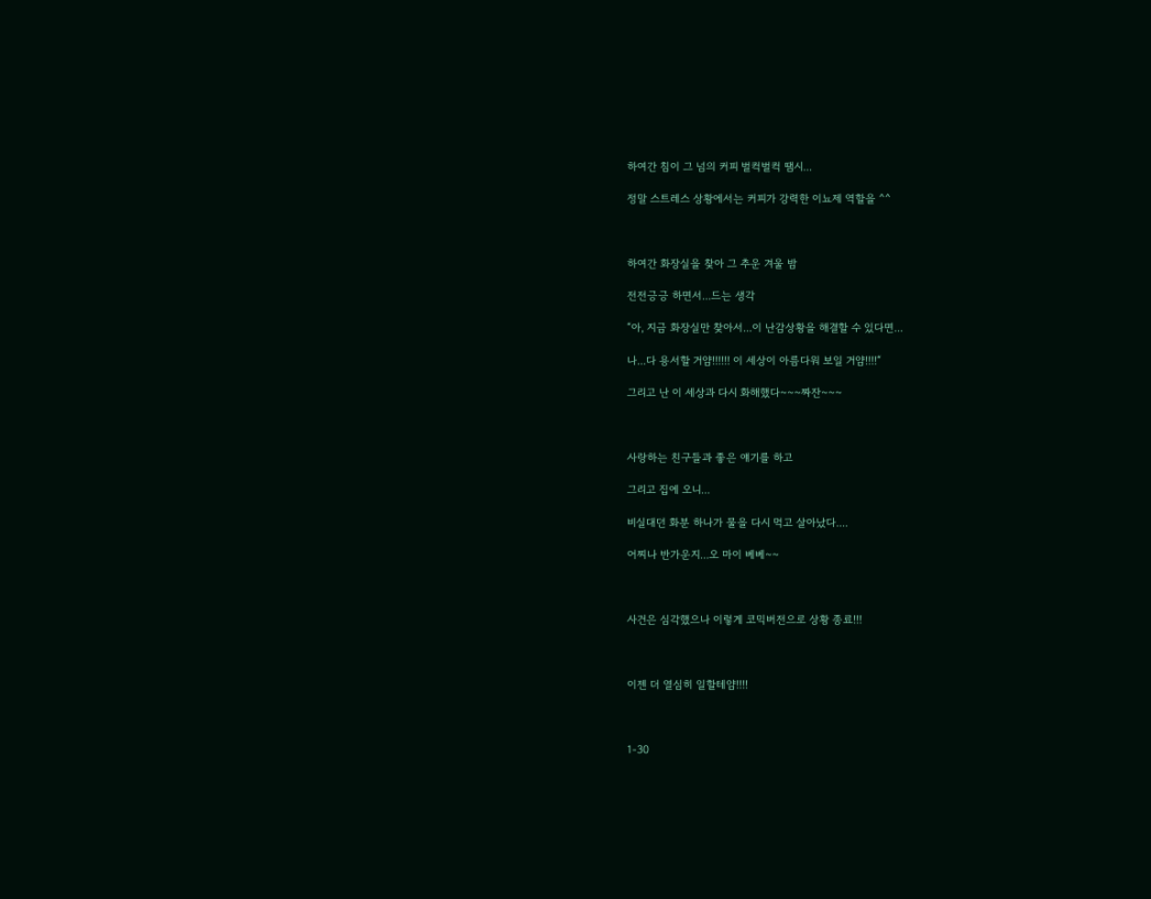하여간 침이 그 넘의 커피 벌컥벌컥 땜시...

정말 스트레스 상황에서는 커피가 강력한 이뇨제 역할을 ^^



하여간 화장실을 찾아 그 추운 겨울 밤

전전긍긍 하면서...드는 생각

“아, 지금 화장실만 찾아서...이 난감상황을 해결할 수 있다면...

나...다 용서할 거얌!!!!!! 이 세상이 아름다워 보일 거얌!!!!“

그리고 난 이 세상과 다시 화해했다~~~짜잔~~~



사랑하는 친구들과 좋은 얘기를 하고

그리고 집에 오니...

비실대던 화분 하나가 물을 다시 먹고 살아났다....

어찌나 반가운지...오 마이 베베~~



사건은 심각했으나 이렇게 코믹버전으로 상황 종료!!!



이젠 더 열심히 일할테얌!!!!



1-30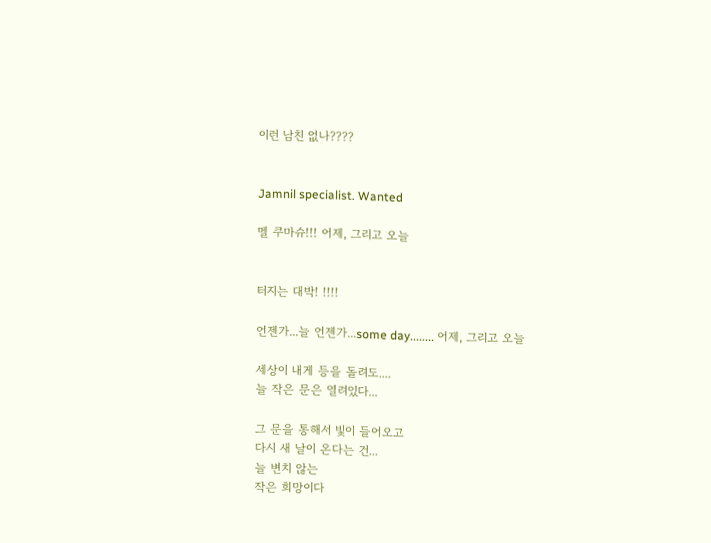이런 남친 없나????


Jamnil specialist. Wanted

멜 쿠마슈!!! 어제, 그리고 오늘


터지는 대박! !!!!

언젠가...늘 언젠가...some day........ 어제, 그리고 오늘

세상이 내게 등을 돌려도....
늘 작은 문은 열려있다...

그 문을 통해서 빛이 들어오고
다시 새 날이 온다는 건...
늘 변치 않는
작은 희망이다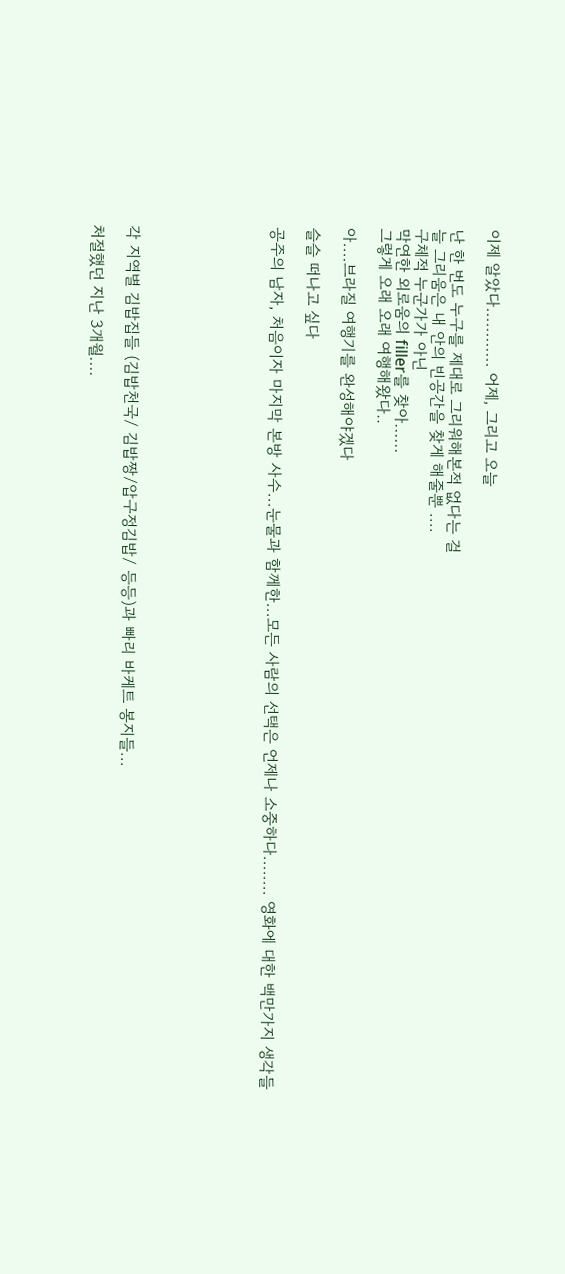이제 알았다............ 어제, 그리고 오늘

난 한 번도 누구를 제대로 그리워해본적 없다는 걸
늘 그리움은 내 안의 빈공간을 찾게 해줄뿐 ....
구체적 누군가가 아닌
막연한 외로움의 filler를 찾아......
그렇게 오래 오래 여행해왔다..

아....브라질 여행기를 완성해야겠다

슬슬 떠나고 싶다

공주의 남자, 처음이자 마지막 본방 사수...눈물과 함께한...모든 사람의 선택은 언제나 소중하다........ 영화에 대한 백만가지 생각들







각 지역별 김밥집들 (김밥천국/ 김밥짱/압구정김밥/ 등등)과 빠리 바케트 봉지들...

처절했던 지난 3개월....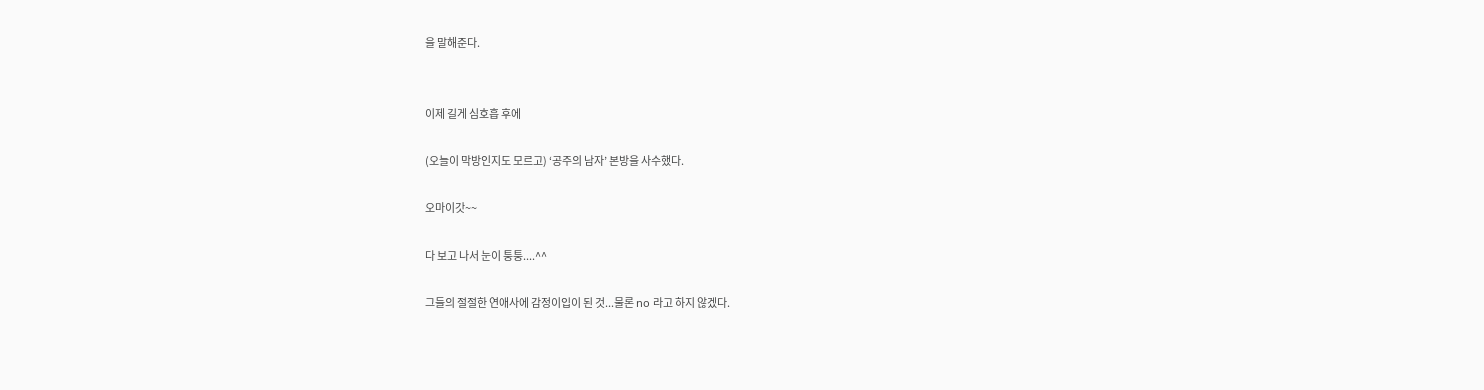을 말해준다.


이제 길게 심호흡 후에

(오늘이 막방인지도 모르고) ‘공주의 남자’ 본방을 사수했다.

오마이갓~~

다 보고 나서 눈이 퉁퉁....^^

그들의 절절한 연애사에 감정이입이 된 것...물론 no 라고 하지 않겠다.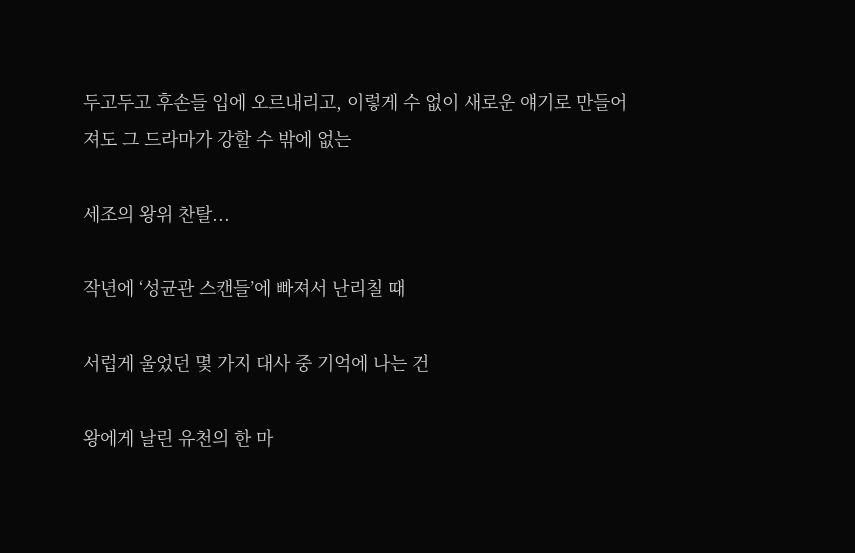두고두고 후손들 입에 오르내리고, 이렇게 수 없이 새로운 얘기로 만들어져도 그 드라마가 강할 수 밖에 없는

세조의 왕위 찬탈...

작년에 ‘성균관 스캔들’에 빠져서 난리칠 때

서럽게 울었던 몇 가지 대사 중 기억에 나는 건

왕에게 날린 유천의 한 마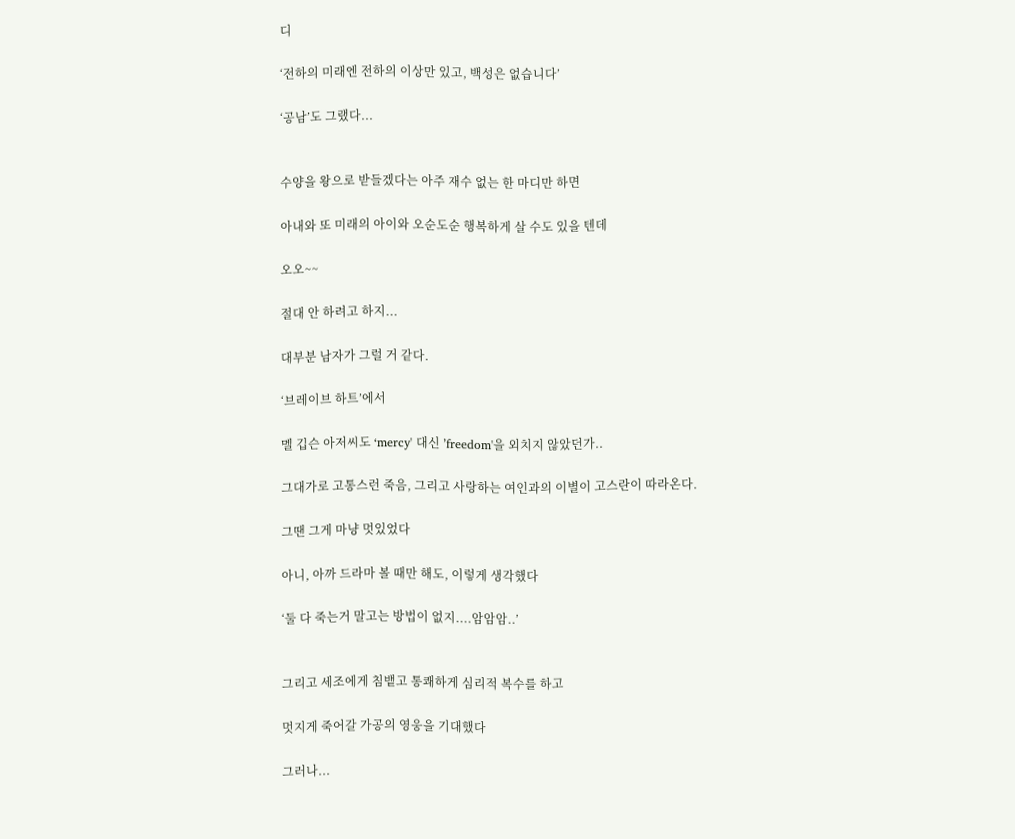디

‘전하의 미래엔 전하의 이상만 있고, 백성은 없습니다’

‘공남’도 그랬다...


수양을 왕으로 받들겠다는 아주 재수 없는 한 마디만 하면

아내와 또 미래의 아이와 오순도순 행복하게 살 수도 있을 텐데

오오~~

절대 안 하려고 하지...

대부분 남자가 그럴 거 같다.

‘브레이브 하트’에서

멜 깁슨 아저씨도 ‘mercy' 대신 ’freedom'을 외치지 않았던가..

그대가로 고통스런 죽음, 그리고 사랑하는 여인과의 이별이 고스란이 따라온다.

그땐 그게 마냥 멋있었다

아니, 아까 드라마 볼 때만 해도, 이렇게 생각했다

‘둘 다 죽는거 말고는 방법이 없지....암암암..’


그리고 세조에게 침뱉고 통쾌하게 심리적 복수를 하고

멋지게 죽어갈 가공의 영웅을 기대했다

그러나...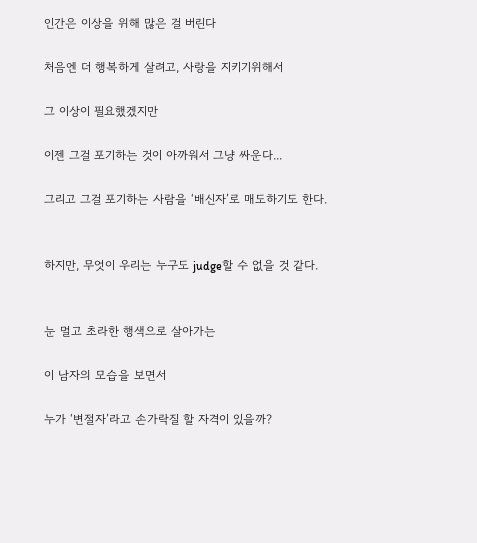인간은 이상을 위해 많은 걸 버린다

처음엔 더 행복하게 살려고, 사랑을 지키기위해서

그 이상이 필요했겠지만

이젠 그걸 포기하는 것이 아까워서 그냥 싸운다...

그리고 그걸 포기하는 사람을 ‘배신자’로 매도하기도 한다.


하지만, 무엇이 우리는 누구도 judge할 수 없을 것 같다.


눈 멀고 초라한 행색으로 살아가는

이 남자의 모습을 보면서

누가 ‘변절자’라고 손가락질 할 자격이 있을까?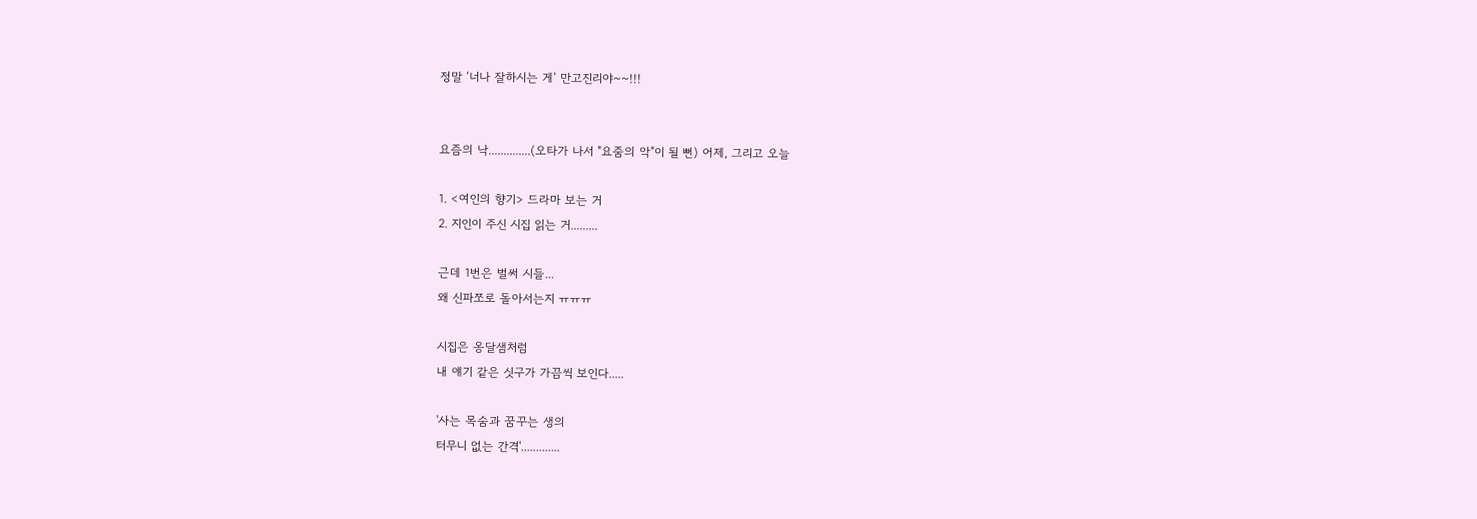정말 ‘너나 잘하시는 게’ 만고진리야~~!!!


요즘의 낙..............(오타가 나서 "요줌의 악"이 될 뻔) 어제, 그리고 오늘

1. <여인의 향기> 드라마 보는 거
2. 지인이 주신 시집 읽는 거.........

근데 1번은 벌써 시들...
왜 신파쪼로 돌아서는지 ㅠㅠㅠ

시집은 옹달샘처럼
내 얘기 같은 싯구가 가끔씩 보인다.....

'사는 목숨과 꿈꾸는 생의
터무니 없는 간격'.............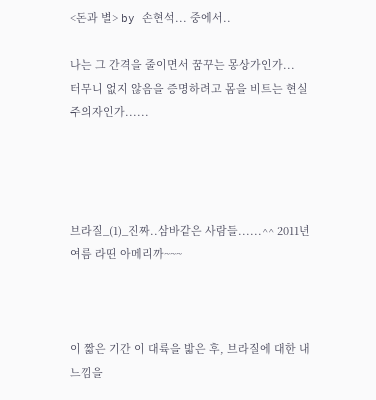<돈과 별> by 손현석... 중에서..

나는 그 간격을 줄이면서 꿈꾸는 몽상가인가...
터무니 없지 않음을 증명하려고 몸을 비트는 현실주의자인가......




브라질_(1)_진짜..삼바같은 사람들......^^ 2011년 여름 라띤 아메리까~~~



이 짧은 기간 이 대륙을 밟은 후, 브라질에 대한 내 느낌을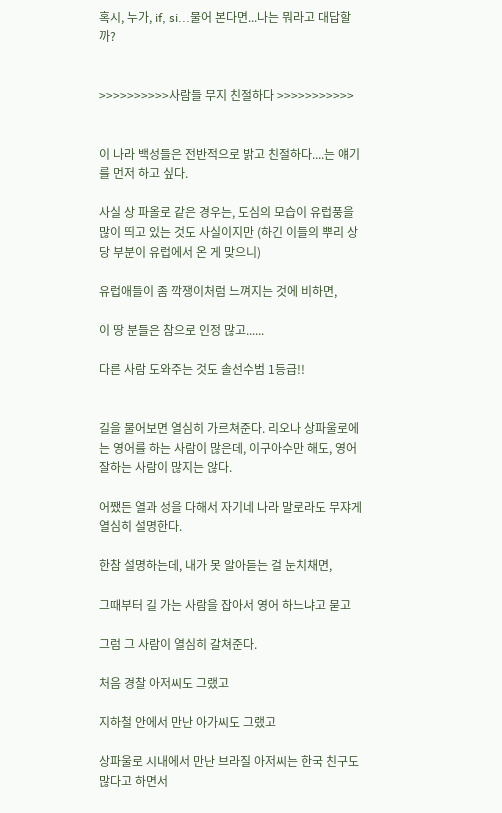혹시, 누가, if, si...물어 본다면...나는 뭐라고 대답할까?


>>>>>>>>>>사람들 무지 친절하다 >>>>>>>>>>>


이 나라 백성들은 전반적으로 밝고 친절하다....는 얘기를 먼저 하고 싶다.

사실 상 파올로 같은 경우는, 도심의 모습이 유럽풍을 많이 띄고 있는 것도 사실이지만 (하긴 이들의 뿌리 상당 부분이 유럽에서 온 게 맞으니)

유럽애들이 좀 깍쟁이처럼 느껴지는 것에 비하면,

이 땅 분들은 참으로 인정 많고......

다른 사람 도와주는 것도 솔선수범 1등급!!


길을 물어보면 열심히 가르쳐준다. 리오나 상파울로에는 영어를 하는 사람이 많은데, 이구아수만 해도, 영어 잘하는 사람이 많지는 않다.

어쨌든 열과 성을 다해서 자기네 나라 말로라도 무쟈게 열심히 설명한다.

한참 설명하는데, 내가 못 알아듣는 걸 눈치채면,

그때부터 길 가는 사람을 잡아서 영어 하느냐고 묻고

그럼 그 사람이 열심히 갈쳐준다.

처음 경찰 아저씨도 그랬고

지하철 안에서 만난 아가씨도 그랬고

상파울로 시내에서 만난 브라질 아저씨는 한국 친구도 많다고 하면서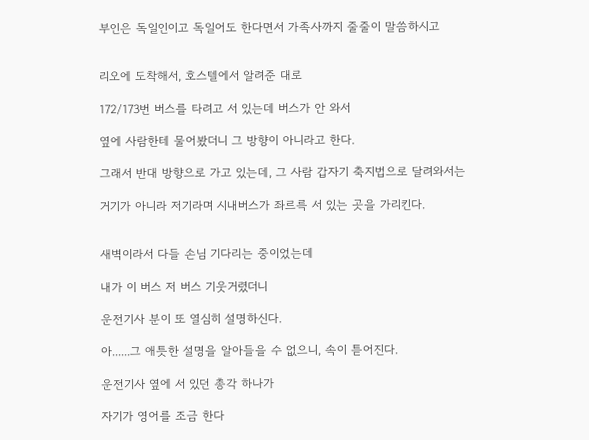부인은 독일인이고 독일어도 한다면서 가족사까지 줄줄이 말씀하시고


리오에 도착해서, 호스텔에서 알려준 대로

172/173번 버스를 타려고 서 있는데 버스가 안 와서

옆에 사람한테 물어봤더니 그 방향이 아니라고 한다.

그래서 반대 방향으로 가고 있는데, 그 사람 갑자기 축지법으로 달려와서는

거기가 아니라 저기라며 시내버스가 좌르륵 서 있는 곳을 가리킨다.


새벽이라서 다들 손님 기다리는 중이었는데

내가 이 버스 저 버스 기웃거렸더니

운전기사 분이 또 열심히 설명하신다.

아......그 애틋한 설명을 알아들을 수 없으니, 속이 튿어진다.

운전기사 옆에 서 있던 총각 하나가

자기가 영어를 조금 한다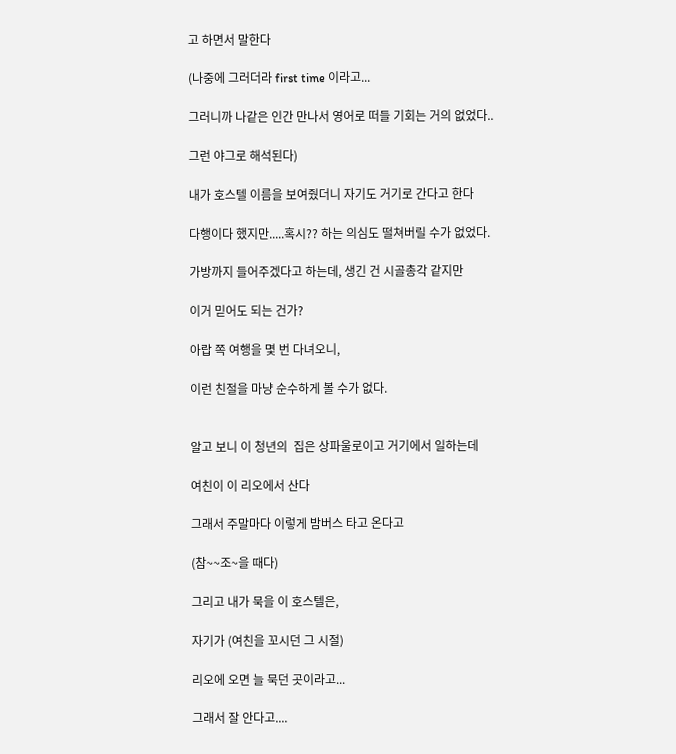고 하면서 말한다

(나중에 그러더라 first time 이라고...

그러니까 나같은 인간 만나서 영어로 떠들 기회는 거의 없었다..

그런 야그로 해석된다)

내가 호스텔 이름을 보여줬더니 자기도 거기로 간다고 한다

다행이다 했지만.....혹시?? 하는 의심도 떨쳐버릴 수가 없었다.

가방까지 들어주겠다고 하는데, 생긴 건 시골총각 같지만

이거 믿어도 되는 건가?

아랍 쪽 여행을 몇 번 다녀오니,

이런 친절을 마냥 순수하게 볼 수가 없다.


알고 보니 이 청년의  집은 상파울로이고 거기에서 일하는데

여친이 이 리오에서 산다

그래서 주말마다 이렇게 밤버스 타고 온다고

(참~~조~을 때다)

그리고 내가 묵을 이 호스텔은,

자기가 (여친을 꼬시던 그 시절)

리오에 오면 늘 묵던 곳이라고...

그래서 잘 안다고....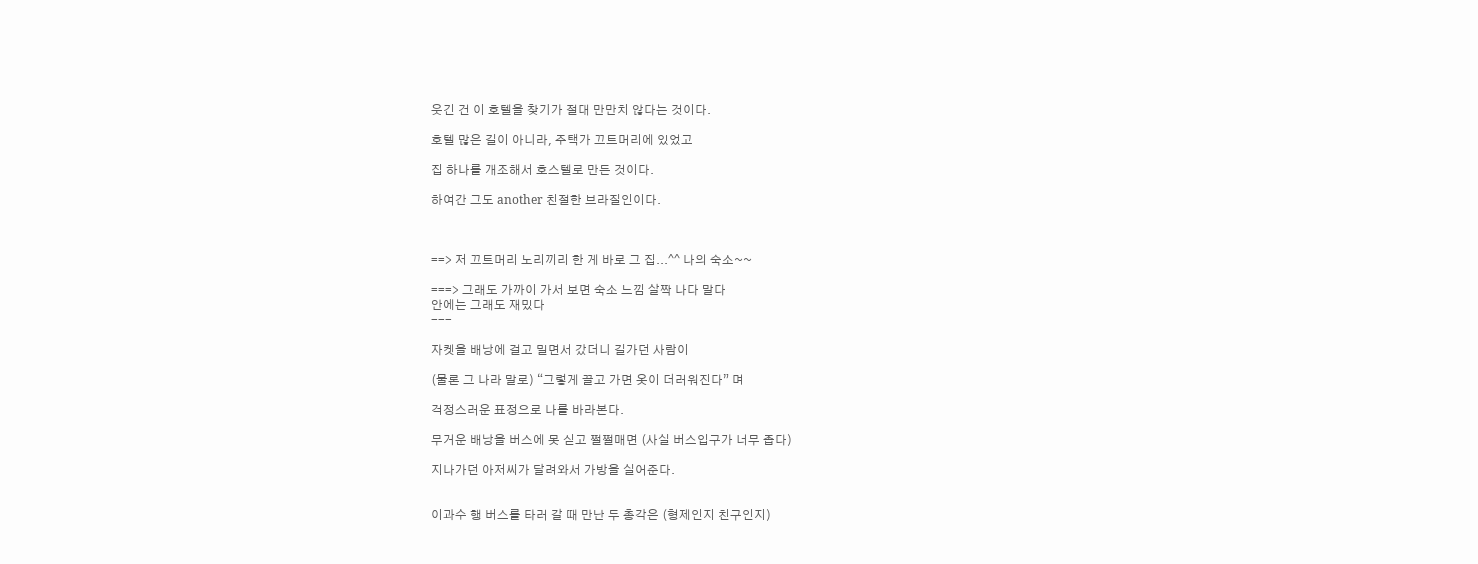웃긴 건 이 호텔을 찾기가 절대 만만치 않다는 것이다.

호텔 많은 길이 아니라, 주택가 끄트머리에 있었고

집 하나를 개조해서 호스텔로 만든 것이다.

하여간 그도 another 친절한 브라질인이다.



==> 저 끄트머리 노리끼리 한 게 바로 그 집...^^ 나의 숙소~~

===> 그래도 가까이 가서 보면 숙소 느낌 살짝 나다 말다
안에는 그래도 재밌다
---

자켓을 배낭에 걸고 밀면서 갔더니 길가던 사람이

(물론 그 나라 말로) “그렇게 끌고 가면 옷이 더러워진다” 며

걱정스러운 표정으로 나를 바라본다.

무거운 배낭을 버스에 못 싣고 쩔쩔매면 (사실 버스입구가 너무 좁다)

지나가던 아저씨가 달려와서 가방을 실어준다.


이과수 행 버스를 타러 갈 때 만난 두 총각은 (형제인지 친구인지)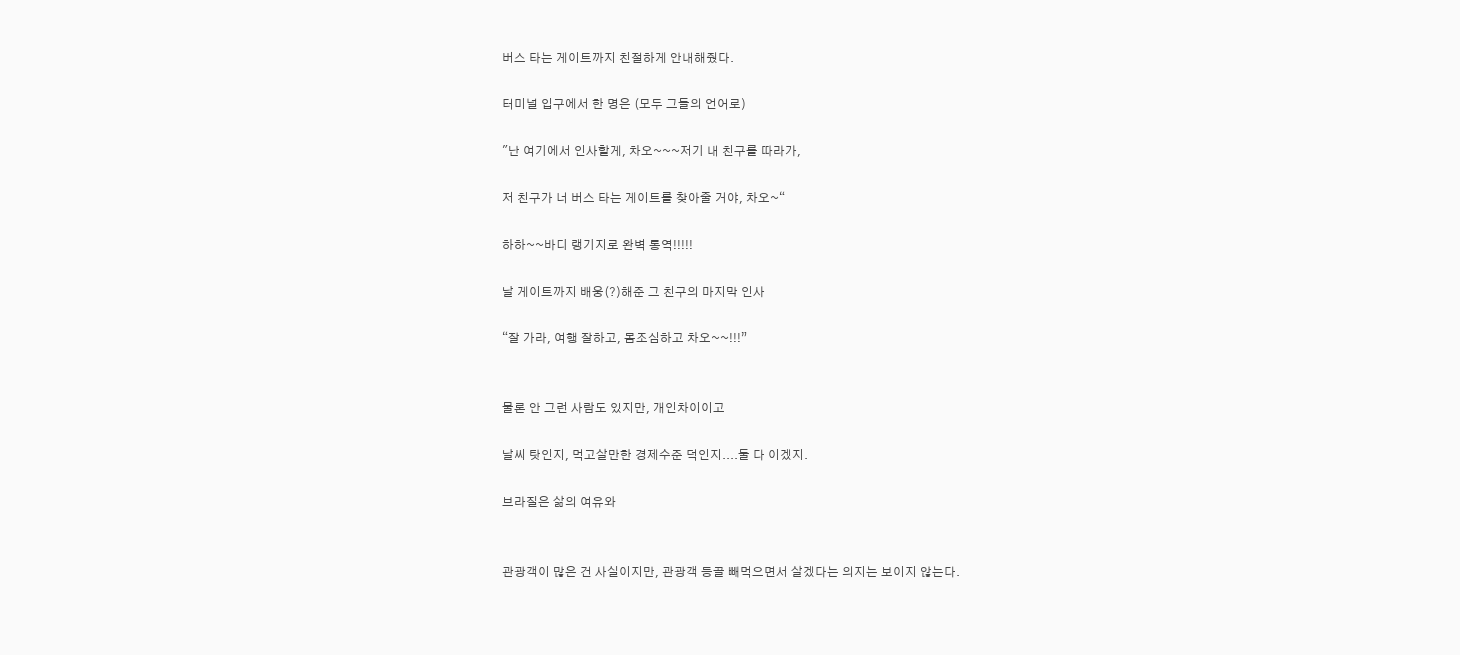버스 타는 게이트까지 친절하게 안내해줬다.

터미널 입구에서 한 명은 (모두 그들의 언어로)

"난 여기에서 인사할게, 차오~~~저기 내 친구를 따라가,

저 친구가 너 버스 타는 게이트를 찾아줄 거야, 차오~“

하하~~바디 랭기지로 완벽 통역!!!!!

날 게이트까지 배웅(?)해준 그 친구의 마지막 인사

“잘 가라, 여행 잘하고, 몸조심하고 차오~~!!!”


물론 안 그런 사람도 있지만, 개인차이이고

날씨 탓인지, 먹고살만한 경제수준 덕인지....둘 다 이겠지.

브라질은 삶의 여유와


관광객이 많은 건 사실이지만, 관광객 등골 빼먹으면서 살겠다는 의지는 보이지 않는다.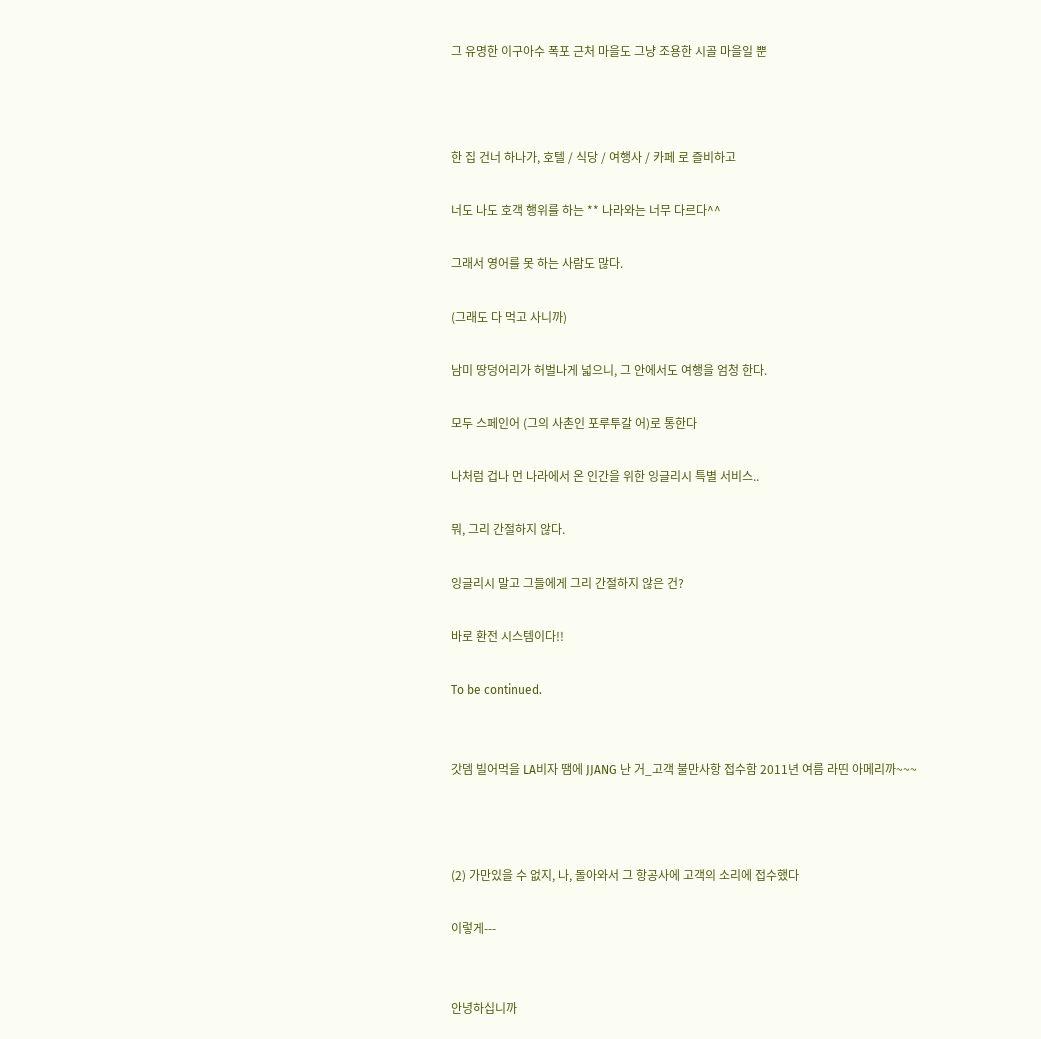그 유명한 이구아수 폭포 근처 마을도 그냥 조용한 시골 마을일 뿐



한 집 건너 하나가, 호텔 / 식당 / 여행사 / 카페 로 즐비하고

너도 나도 호객 행위를 하는 ** 나라와는 너무 다르다^^

그래서 영어를 못 하는 사람도 많다.

(그래도 다 먹고 사니까)

남미 땅덩어리가 허벌나게 넓으니, 그 안에서도 여행을 엄청 한다.

모두 스페인어 (그의 사촌인 포루투갈 어)로 통한다

나처럼 겁나 먼 나라에서 온 인간을 위한 잉글리시 특별 서비스..

뭐, 그리 간절하지 않다.

잉글리시 말고 그들에게 그리 간절하지 않은 건?

바로 환전 시스템이다!!

To be continued.


갓뎀 빌어먹을 LA비자 땜에 JJANG 난 거_고객 불만사항 접수함 2011년 여름 라띤 아메리까~~~



(2) 가만있을 수 없지, 나, 돌아와서 그 항공사에 고객의 소리에 접수했다

이렇게---


안녕하십니까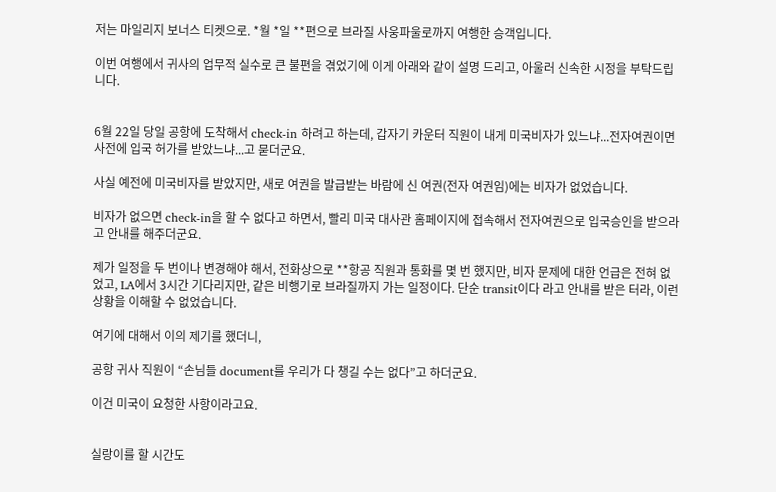저는 마일리지 보너스 티켓으로. *월 *일 **편으로 브라질 사웅파울로까지 여행한 승객입니다.

이번 여행에서 귀사의 업무적 실수로 큰 불편을 겪었기에 이게 아래와 같이 설명 드리고, 아울러 신속한 시정을 부탁드립니다.


6월 22일 당일 공항에 도착해서 check-in 하려고 하는데, 갑자기 카운터 직원이 내게 미국비자가 있느냐...전자여권이면 사전에 입국 허가를 받았느냐...고 묻더군요.

사실 예전에 미국비자를 받았지만, 새로 여권을 발급받는 바람에 신 여권(전자 여권임)에는 비자가 없었습니다.

비자가 없으면 check-in을 할 수 없다고 하면서, 빨리 미국 대사관 홈페이지에 접속해서 전자여권으로 입국승인을 받으라고 안내를 해주더군요.

제가 일정을 두 번이나 변경해야 해서, 전화상으로 **항공 직원과 통화를 몇 번 했지만, 비자 문제에 대한 언급은 전혀 없었고, LA에서 3시간 기다리지만, 같은 비행기로 브라질까지 가는 일정이다. 단순 transit이다 라고 안내를 받은 터라, 이런 상황을 이해할 수 없었습니다.

여기에 대해서 이의 제기를 했더니,

공항 귀사 직원이 “손님들 document를 우리가 다 챙길 수는 없다”고 하더군요.

이건 미국이 요청한 사항이라고요.


실랑이를 할 시간도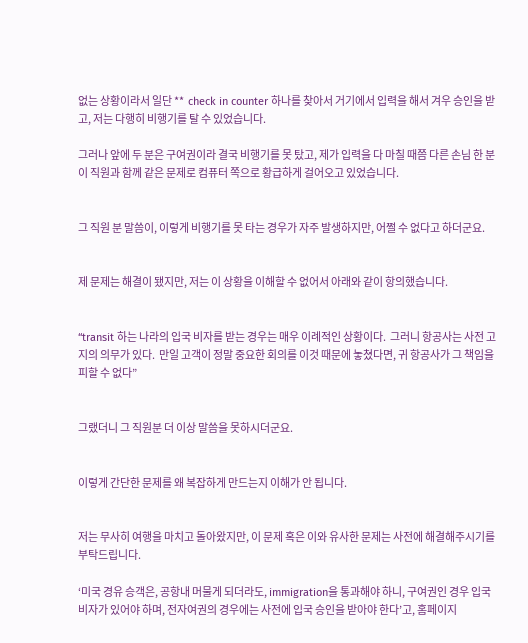없는 상황이라서 일단 **  check in counter 하나를 찾아서 거기에서 입력을 해서 겨우 승인을 받고, 저는 다행히 비행기를 탈 수 있었습니다.

그러나 앞에 두 분은 구여권이라 결국 비행기를 못 탔고, 제가 입력을 다 마칠 때쯤 다른 손님 한 분이 직원과 함께 같은 문제로 컴퓨터 쪽으로 황급하게 걸어오고 있었습니다.


그 직원 분 말씀이, 이렇게 비행기를 못 타는 경우가 자주 발생하지만, 어쩔 수 없다고 하더군요.


제 문제는 해결이 됐지만, 저는 이 상황을 이해할 수 없어서 아래와 같이 항의했습니다.


“transit 하는 나라의 입국 비자를 받는 경우는 매우 이례적인 상황이다.  그러니 항공사는 사전 고지의 의무가 있다.  만일 고객이 정말 중요한 회의를 이것 때문에 놓쳤다면, 귀 항공사가 그 책임을 피할 수 없다”


그랬더니 그 직원분 더 이상 말씀을 못하시더군요.


이렇게 간단한 문제를 왜 복잡하게 만드는지 이해가 안 됩니다.


저는 무사히 여행을 마치고 돌아왔지만, 이 문제 혹은 이와 유사한 문제는 사전에 해결해주시기를 부탁드립니다.

‘미국 경유 승객은, 공항내 머물게 되더라도, immigration을 통과해야 하니, 구여권인 경우 입국 비자가 있어야 하며, 전자여권의 경우에는 사전에 입국 승인을 받아야 한다’고, 홈페이지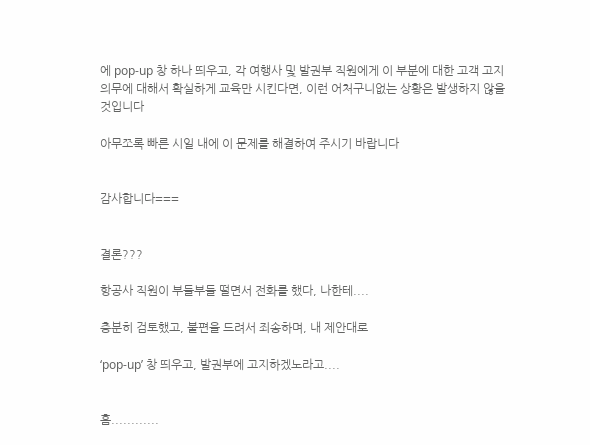에 pop-up 창 하나 띄우고, 각 여행사 및 발권부 직원에게 이 부분에 대한 고객 고지 의무에 대해서 확실하게 교육만 시킨다면, 이런 어처구니없는 상황은 발생하지 않을 것입니다

아무쪼록 빠른 시일 내에 이 문제를 해결하여 주시기 바랍니다


감사합니다===


결론???

항공사 직원이 부들부들 떨면서 전화를 했다, 나한테....

충분히 검토했고, 불편을 드려서 죄송하며, 내 제안대로

‘pop-up’ 창 띄우고, 발권부에 고지하겠노라고....


흠............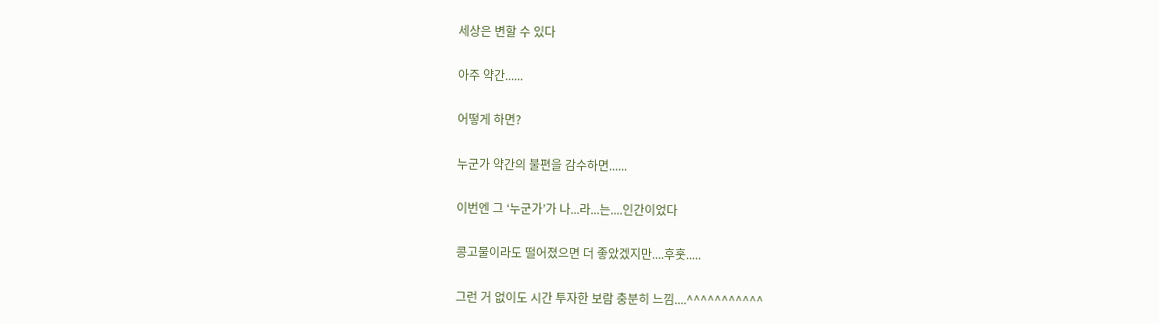세상은 변할 수 있다

아주 약간......

어떻게 하면?

누군가 약간의 불편을 감수하면......

이번엔 그 ‘누군가’가 나...라...는....인간이었다

콩고물이라도 떨어졌으면 더 좋았겠지만....후훗.....

그런 거 없이도 시간 투자한 보람 충분히 느낌....^^^^^^^^^^^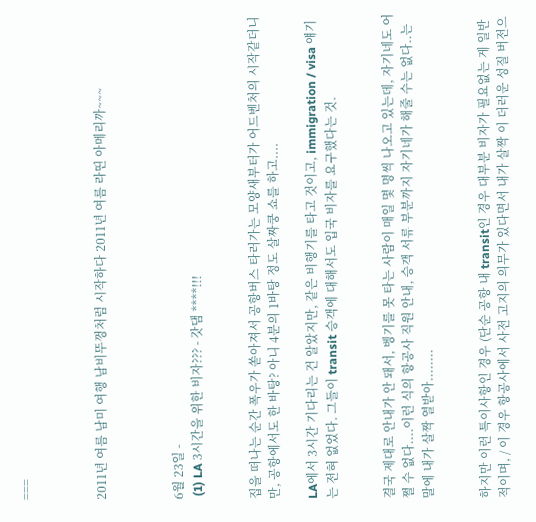===



2011년 여름 남미 여행 남비뚜껑처럼 시작하다 2011년 여름 라띤 아메리까~~~



6월 23일 -
 (1) LA 3시간을 위한 비자??? - 갓댐 ****!!!


집을 떠나는 순간 폭우가 쏟아져서 공항버스 타러가는 모양새부터가 어드벤처의 시작같더니만, 공항에서도 한 바탕? 아니 4분의 1바탕 정도 살짜쿵 쇼를 하고....

LA에서 3시간 기다리는 건 알았지만, 같은 비행기를 타고 것이고, immigration / visa 얘기는 전혀 없었다. 그들이 transit 승객에 대해서도 입국 비자를 요구했다는 것.


결국 제대로 안내가 안 돼서, 벵기를 못 타는 사람이 매일 몇 명씩 나오고 있는데, 자기네도 어쩔 수 없다....이런 식의 항공사 직원 안내, 승객 서류 부분까지 자기네가 해줄 수는 없다..는 말에 내가 살짝 열받아........


하지만 이런 특이사항인 경우 (단순 공항 내 transit인 경우 대부분 비자가 필요없는 게 일반적이며, / 이 경우 항공사에서 사전 고지의 의무가 있다면서 내가 살짝 이 더러운 성질 버전으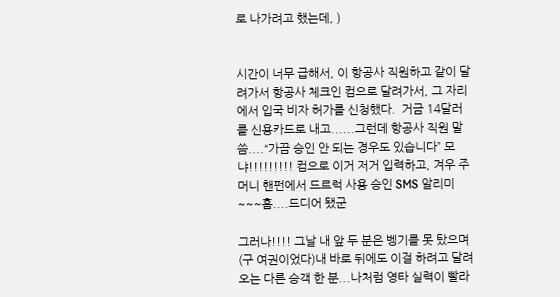로 나가려고 했는데, )


시간이 너무 급해서, 이 항공사 직원하고 같이 달려가서 항공사 체크인 컴으로 달려가서, 그 자리에서 입국 비자 허가를 신청했다.  거금 14달러를 신용카드로 내고......그런데 항공사 직원 말씀....“가끔 승인 안 되는 경우도 있습니다” 모냐!!!!!!!!! 컴으로 이거 저거 입력하고, 겨우 주머니 핸펀에서 드르럭 사용 승인 SMS 알리미~~~흠....드디어 됐군

그러나!!!! 그날 내 앞 두 분은 벵기를 못 탔으며 (구 여권이었다)내 바로 뒤에도 이걸 하려고 달려오는 다른 승객 한 분...나처럼 영타 실력이 빨라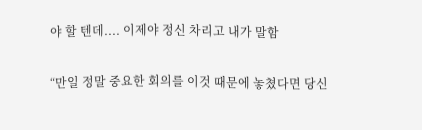야 할 텐데.... 이제야 정신 차리고 내가 말함

“만일 정말 중요한 회의를 이것 때문에 놓쳤다면 당신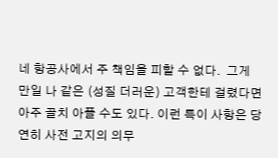네 항공사에서 주 책임을 피할 수 없다.  그게 만일 나 같은 (성질 더러운) 고객한테 걸렸다면 아주 골치 아플 수도 있다. 이런 특이 사항은 당연히 사전 고지의 의무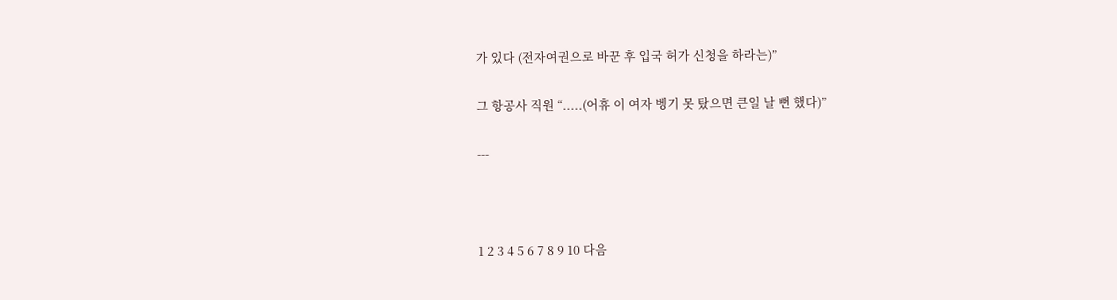가 있다 (전자여권으로 바꾼 후 입국 허가 신청을 하라는)”

그 항공사 직원 “.....(어휴 이 여자 벵기 못 탔으면 큰일 날 뻔 했다)”

---



1 2 3 4 5 6 7 8 9 10 다음